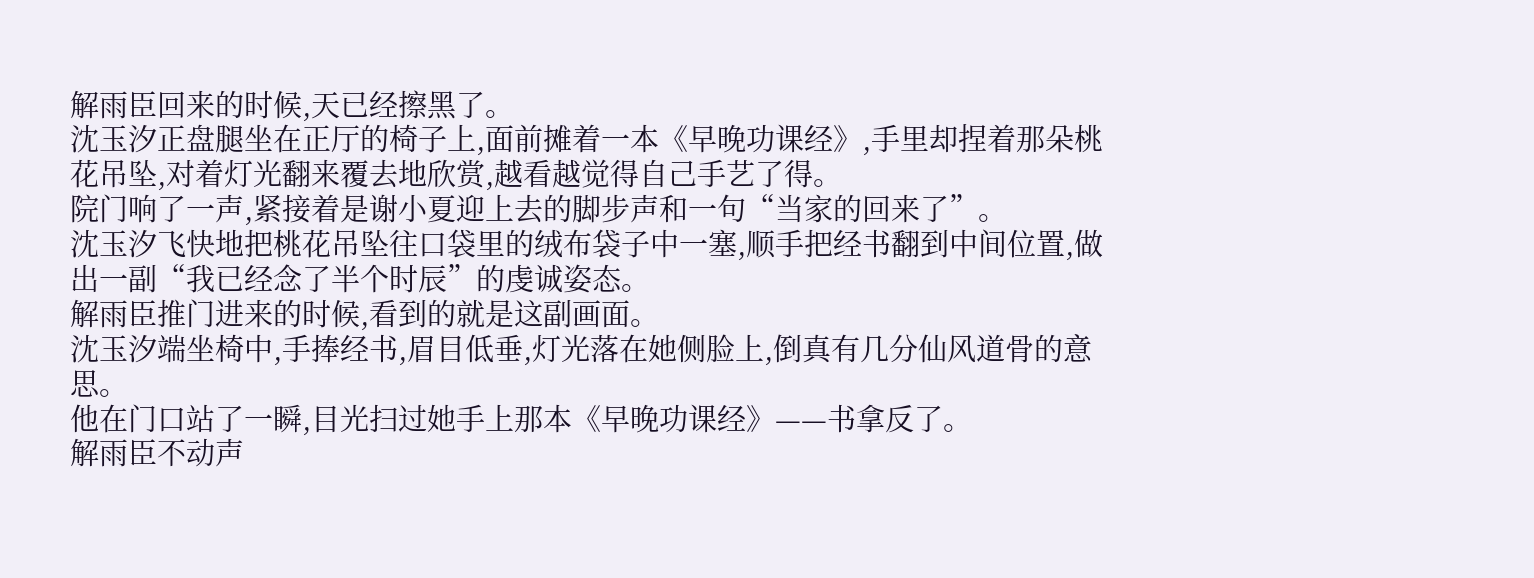解雨臣回来的时候,天已经擦黑了。
沈玉汐正盘腿坐在正厅的椅子上,面前摊着一本《早晚功课经》,手里却捏着那朵桃花吊坠,对着灯光翻来覆去地欣赏,越看越觉得自己手艺了得。
院门响了一声,紧接着是谢小夏迎上去的脚步声和一句“当家的回来了”。
沈玉汐飞快地把桃花吊坠往口袋里的绒布袋子中一塞,顺手把经书翻到中间位置,做出一副“我已经念了半个时辰”的虔诚姿态。
解雨臣推门进来的时候,看到的就是这副画面。
沈玉汐端坐椅中,手捧经书,眉目低垂,灯光落在她侧脸上,倒真有几分仙风道骨的意思。
他在门口站了一瞬,目光扫过她手上那本《早晚功课经》——书拿反了。
解雨臣不动声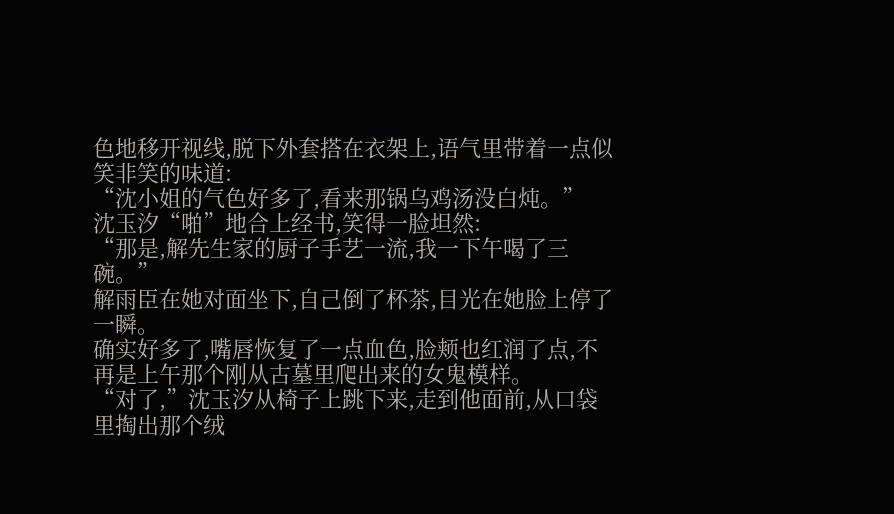色地移开视线,脱下外套搭在衣架上,语气里带着一点似笑非笑的味道:
“沈小姐的气色好多了,看来那锅乌鸡汤没白炖。”
沈玉汐“啪”地合上经书,笑得一脸坦然:
“那是,解先生家的厨子手艺一流,我一下午喝了三碗。”
解雨臣在她对面坐下,自己倒了杯茶,目光在她脸上停了一瞬。
确实好多了,嘴唇恢复了一点血色,脸颊也红润了点,不再是上午那个刚从古墓里爬出来的女鬼模样。
“对了,”沈玉汐从椅子上跳下来,走到他面前,从口袋里掏出那个绒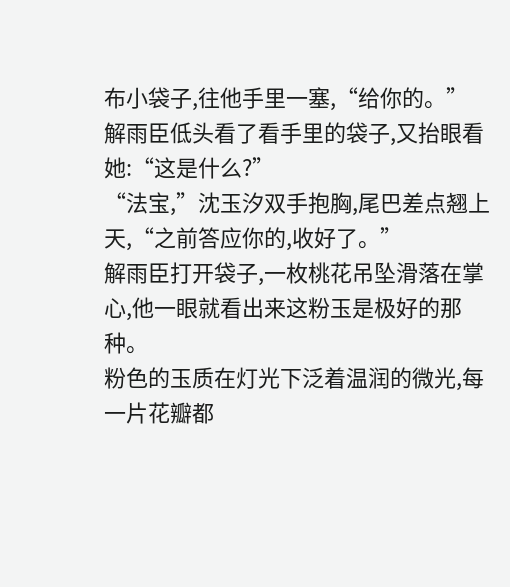布小袋子,往他手里一塞,“给你的。”
解雨臣低头看了看手里的袋子,又抬眼看她:“这是什么?”
“法宝,”沈玉汐双手抱胸,尾巴差点翘上天,“之前答应你的,收好了。”
解雨臣打开袋子,一枚桃花吊坠滑落在掌心,他一眼就看出来这粉玉是极好的那种。
粉色的玉质在灯光下泛着温润的微光,每一片花瓣都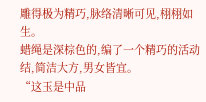雕得极为精巧,脉络清晰可见,栩栩如生。
蜡绳是深棕色的,编了一个精巧的活动结,简洁大方,男女皆宜。
“这玉是中品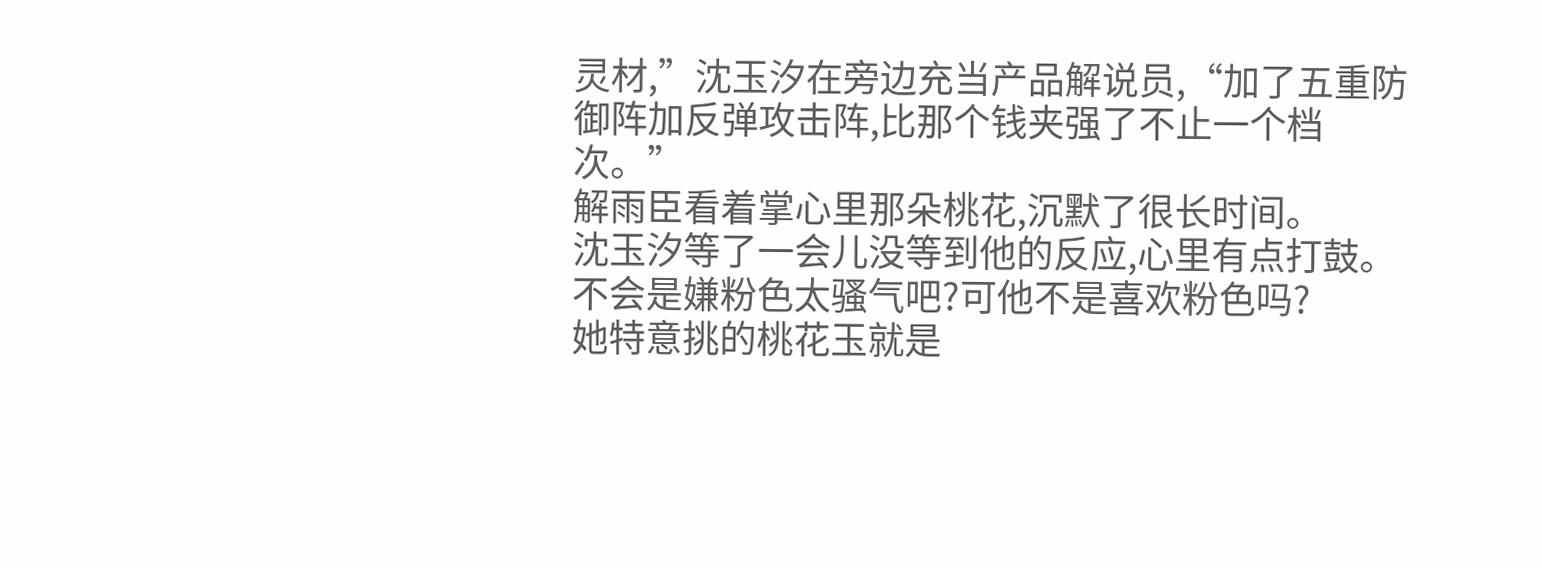灵材,”沈玉汐在旁边充当产品解说员,“加了五重防御阵加反弹攻击阵,比那个钱夹强了不止一个档次。”
解雨臣看着掌心里那朵桃花,沉默了很长时间。
沈玉汐等了一会儿没等到他的反应,心里有点打鼓。
不会是嫌粉色太骚气吧?可他不是喜欢粉色吗?
她特意挑的桃花玉就是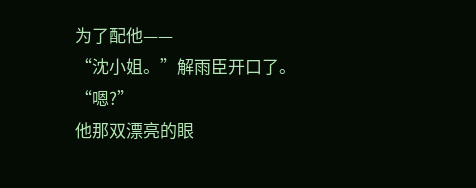为了配他——
“沈小姐。”解雨臣开口了。
“嗯?”
他那双漂亮的眼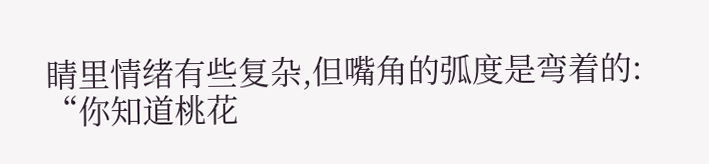睛里情绪有些复杂,但嘴角的弧度是弯着的:
“你知道桃花